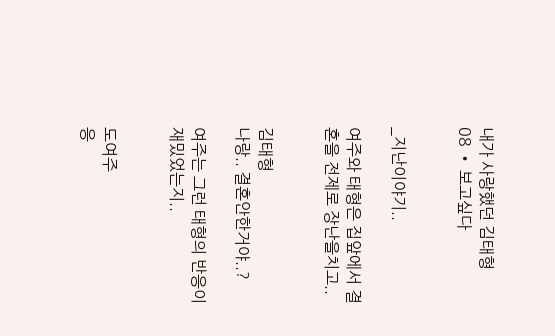내가 사랑했던 김태형
08 • 보고싶다


_지난이야기..

여주와 태형은 집앞에서 결혼을 전제로 장난을치고..


김태형
나랑.. 결혼안한거야..?

여주는 그런 태형의 반응이 재밌었는지..


도여주
응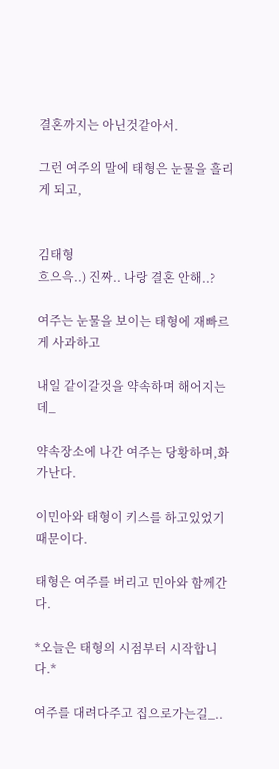결혼까지는 아닌것같아서.

그런 여주의 말에 태형은 눈물을 흘리게 되고,


김태형
흐으윽..) 진짜.. 나랑 결혼 안해..?

여주는 눈물을 보이는 태형에 재빠르게 사과하고

내일 같이갈것을 약속하며 해어지는데_

약속장소에 나간 여주는 당황하며,화가난다.

이민아와 태형이 키스를 하고있었기때문이다.

태형은 여주를 버리고 민아와 함께간다.

*오늘은 태형의 시점부터 시작합니다.*

여주를 대려다주고 집으로가는길_..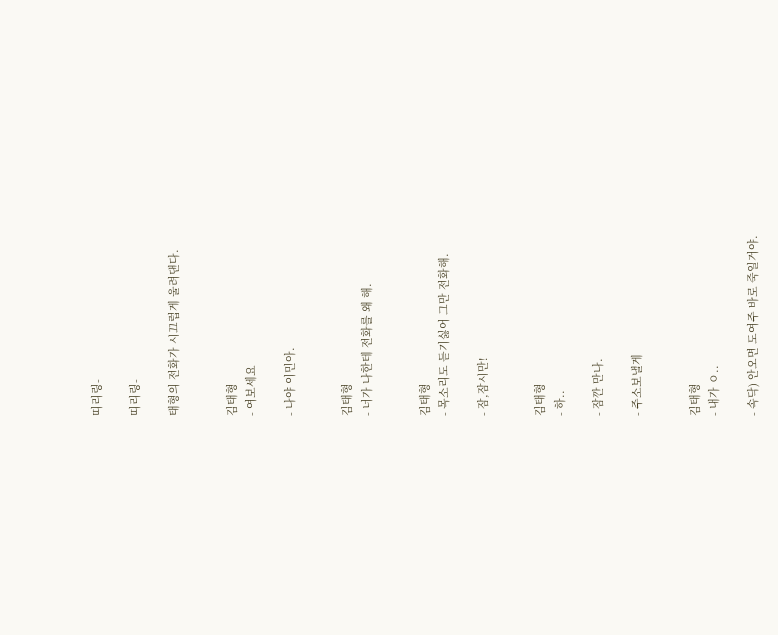띠리링-

띠리링-

태형의 전화가 시끄럽게 울려댄다.


김태형
- 여보세요

- 나야 이민아.


김태형
- 너가 나한테 전화를 왜 해.


김태형
- 목소리도 듣기싫어 그만 전화해.

- 잠,잠시만!


김태형
- 하..

- 잠깐 만나.

- 주소보낼게


김태형
- 내가 ㅇ..

- 속닥) 안오면 도여주 바로 죽일거야.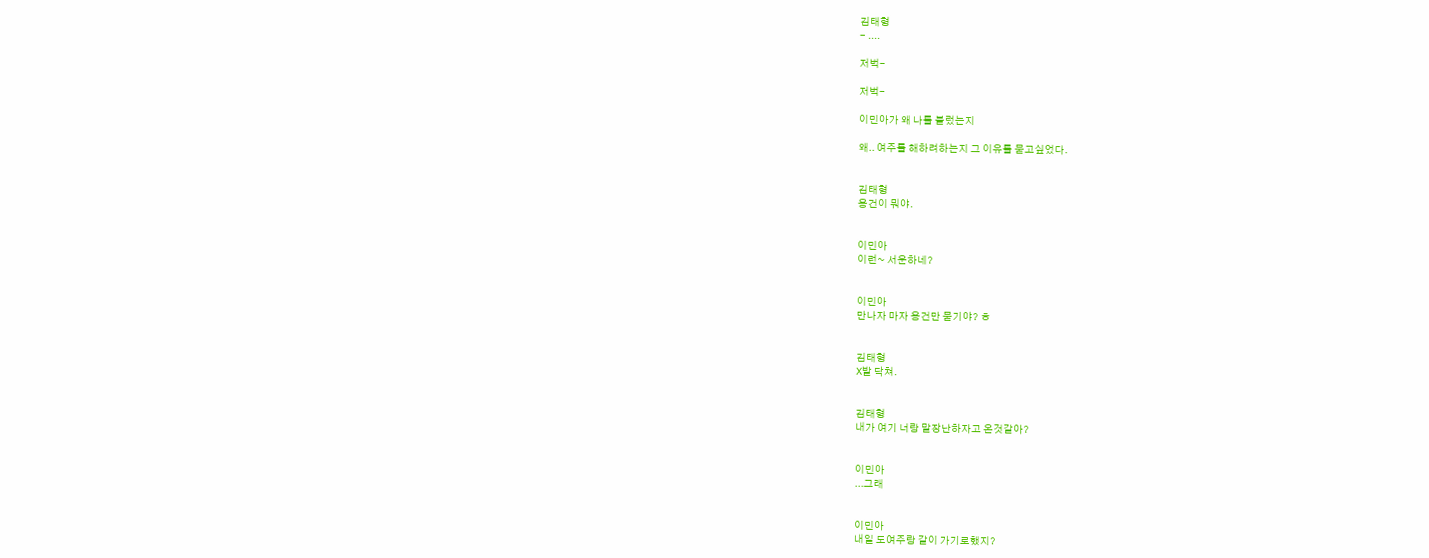김태형
- ....

저벅-

저벅-

이민아가 왜 나를 불렀는지

왜.. 여주를 해하려하는지 그 이유를 묻고싶었다.


김태형
용건이 뭐야.


이민아
이런~ 서운하네?


이민아
만나자 마자 용건만 묻기야? ㅎ


김태형
X발 닥쳐.


김태형
내가 여기 너랑 말장난하자고 온것같아?


이민아
...그래


이민아
내일 도여주랑 같이 가기로했지?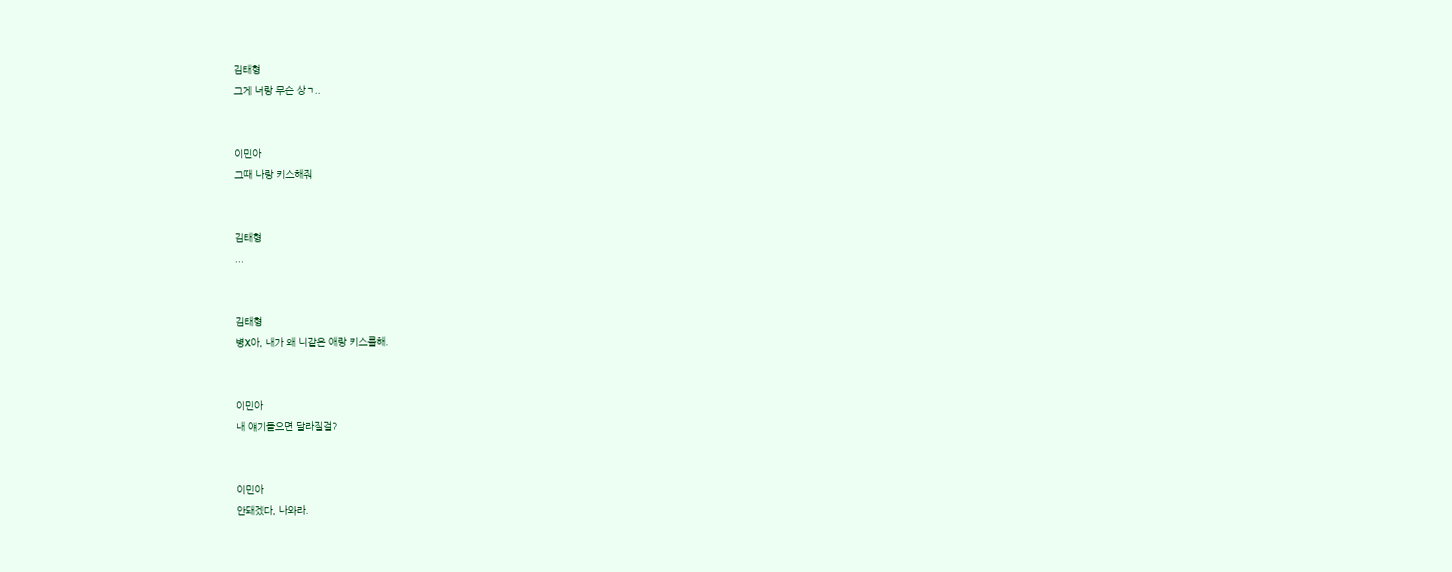김태형
그게 너랑 무슨 상ㄱ..


이민아
그때 나랑 키스해줘


김태형
...


김태형
병X아, 내가 왜 니같은 애랑 키스를해.


이민아
내 얘기들으면 달라질걸?


이민아
안돼겠다, 나와라.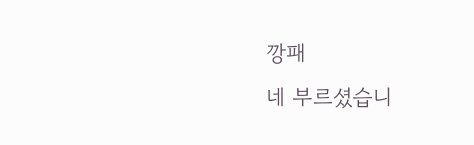깡패
네 부르셨습니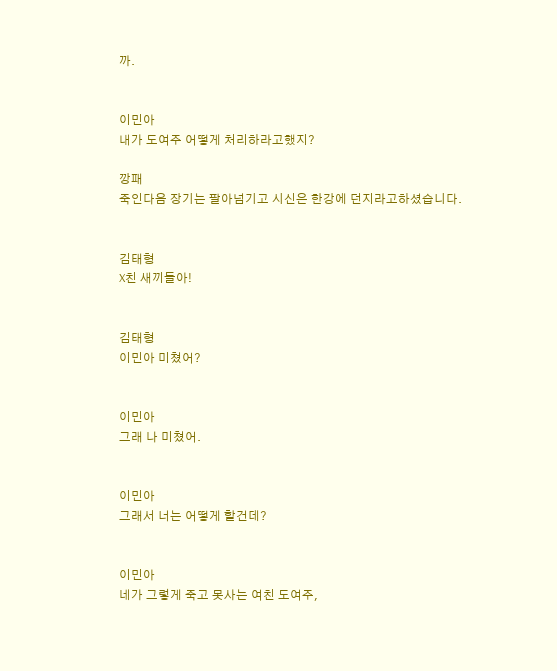까.


이민아
내가 도여주 어떻게 처리하라고했지?

깡패
죽인다음 장기는 팔아넘기고 시신은 한강에 던지라고하셨습니다.


김태형
X친 새끼들아!


김태형
이민아 미쳤어?


이민아
그래 나 미쳤어.


이민아
그래서 너는 어떻게 할건데?


이민아
네가 그렇게 죽고 못사는 여친 도여주,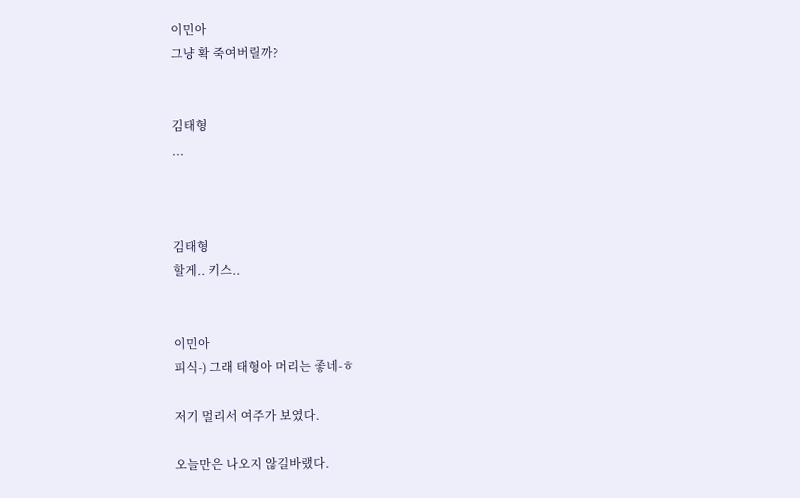이민아
그냥 확 죽여버릴까?


김태형
...



김태형
할게.. 키스..


이민아
피식-) 그래 태형아 머리는 좋네-ㅎ

저기 멀리서 여주가 보였다.

오늘만은 나오지 않길바랬다.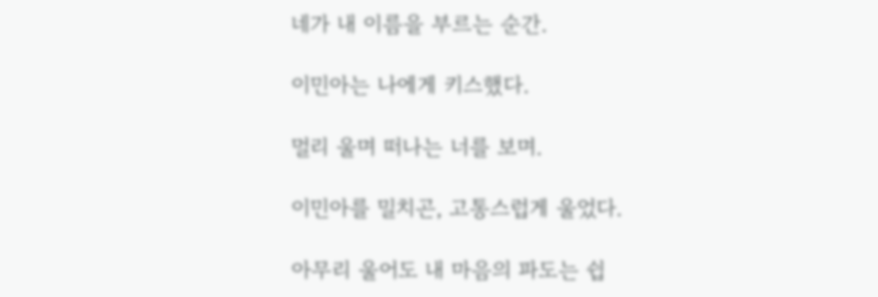네가 내 이름을 부르는 순간.

이민아는 나에게 키스했다.

멀리 울며 떠나는 너를 보며.

이민아를 밀치곤, 고통스럽게 울었다.

아무리 울어도 내 마음의 파도는 쉽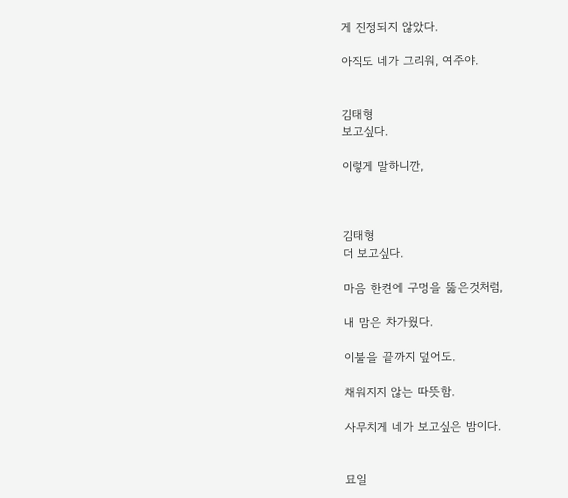게 진정되지 않았다.

아직도 네가 그리워, 여주야.


김태형
보고싶다.

이렇게 말하니깐,



김태형
더 보고싶다.

마음 한켠에 구멍을 뚫은것처럼,

내 맘은 차가웠다.

이불을 끝까지 덮어도.

채워지지 않는 따뜻함.

사무치게 네가 보고싶은 밤이다.


묘일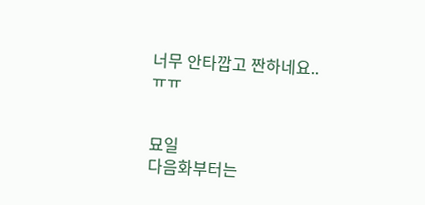너무 안타깝고 짠하네요..ㅠㅠ


묘일
다음화부터는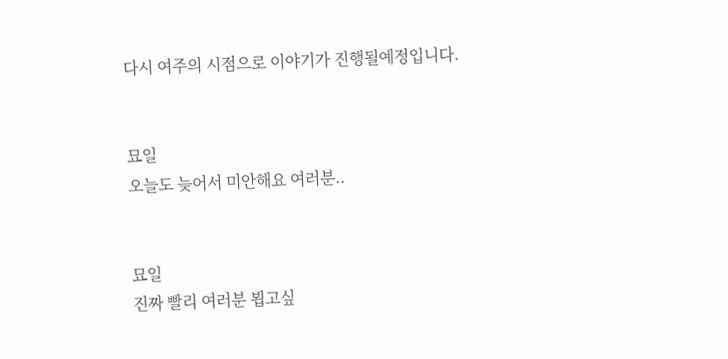다시 여주의 시점으로 이야기가 진행될예정입니다.


묘일
오늘도 늦어서 미안해요 여러분..


묘일
진짜 빨리 여러분 뵙고싶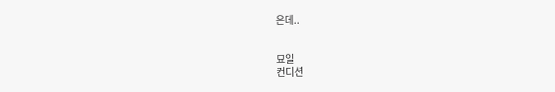은데..


묘일
컨디션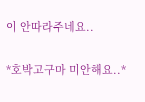이 안따라주네요..

*호박고구마 미안해요..*